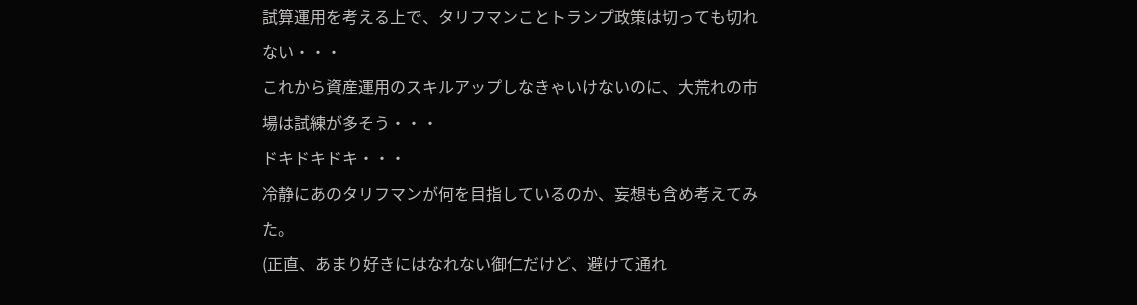試算運用を考える上で、タリフマンことトランプ政策は切っても切れない・・・
これから資産運用のスキルアップしなきゃいけないのに、大荒れの市場は試練が多そう・・・
ドキドキドキ・・・
冷静にあのタリフマンが何を目指しているのか、妄想も含め考えてみた。
(正直、あまり好きにはなれない御仁だけど、避けて通れ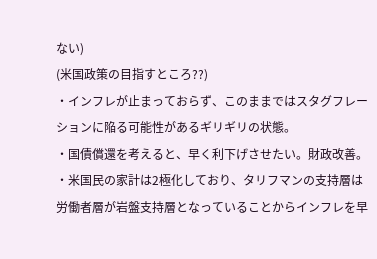ない)
(米国政策の目指すところ??)
・インフレが止まっておらず、このままではスタグフレーションに陥る可能性があるギリギリの状態。
・国債償還を考えると、早く利下げさせたい。財政改善。
・米国民の家計は2極化しており、タリフマンの支持層は労働者層が岩盤支持層となっていることからインフレを早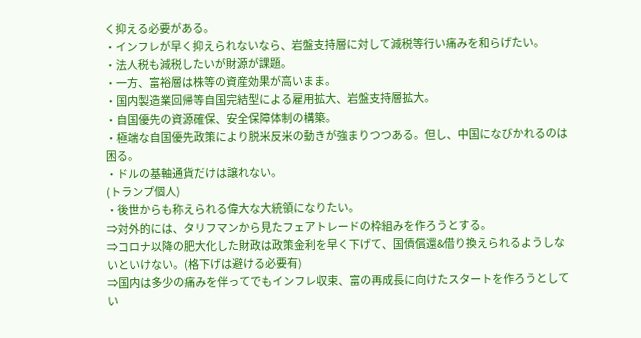く抑える必要がある。
・インフレが早く抑えられないなら、岩盤支持層に対して減税等行い痛みを和らげたい。
・法人税も減税したいが財源が課題。
・一方、富裕層は株等の資産効果が高いまま。
・国内製造業回帰等自国完結型による雇用拡大、岩盤支持層拡大。
・自国優先の資源確保、安全保障体制の構築。
・極端な自国優先政策により脱米反米の動きが強まりつつある。但し、中国になびかれるのは困る。
・ドルの基軸通貨だけは譲れない。
(トランプ個人)
・後世からも称えられる偉大な大統領になりたい。
⇒対外的には、タリフマンから見たフェアトレードの枠組みを作ろうとする。
⇒コロナ以降の肥大化した財政は政策金利を早く下げて、国債償還&借り換えられるようしないといけない。(格下げは避ける必要有)
⇒国内は多少の痛みを伴ってでもインフレ収束、富の再成長に向けたスタートを作ろうとしてい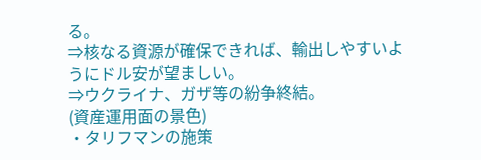る。
⇒核なる資源が確保できれば、輸出しやすいようにドル安が望ましい。
⇒ウクライナ、ガザ等の紛争終結。
(資産運用面の景色)
・タリフマンの施策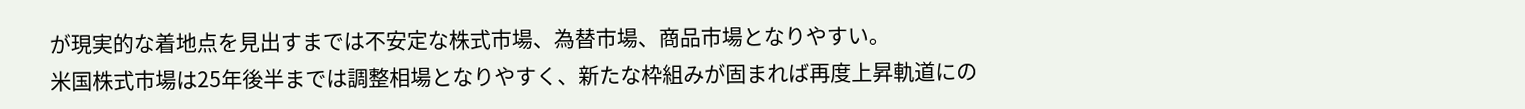が現実的な着地点を見出すまでは不安定な株式市場、為替市場、商品市場となりやすい。
米国株式市場は25年後半までは調整相場となりやすく、新たな枠組みが固まれば再度上昇軌道にの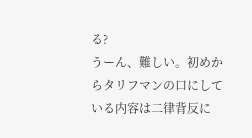る?
うーん、難しい。初めからタリフマンの口にしている内容は二律背反に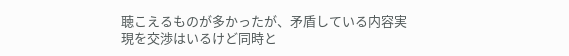聴こえるものが多かったが、矛盾している内容実現を交渉はいるけど同時と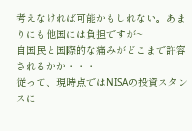考えなければ可能かもしれない。あまりにも他国には負担ですが~
自国民と国際的な痛みがどこまで許容されるかか・・・
従って、現時点ではNISAの投資スタンスに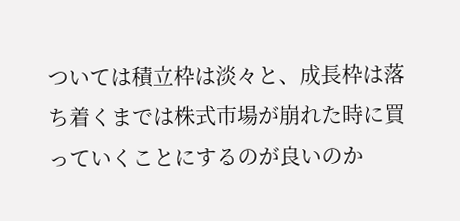ついては積立枠は淡々と、成長枠は落ち着くまでは株式市場が崩れた時に買っていくことにするのが良いのか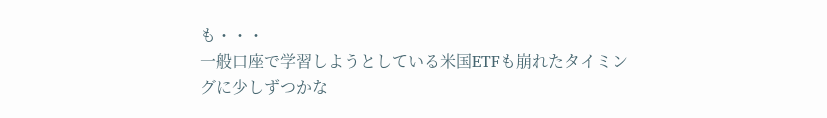も・・・
一般口座で学習しようとしている米国ETFも崩れたタイミングに少しずつかな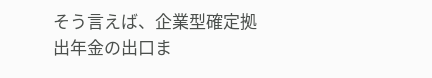そう言えば、企業型確定拠出年金の出口ま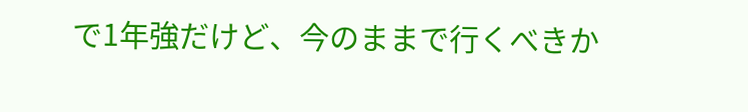で1年強だけど、今のままで行くべきか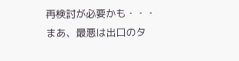再検討が必要かも・・・
まあ、最悪は出口のタ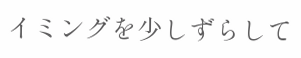イミングを少しずらして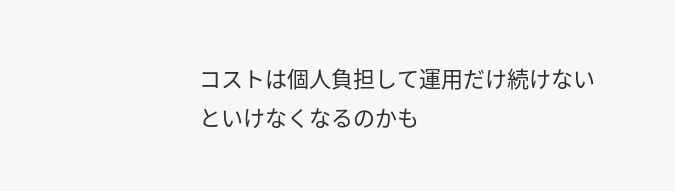コストは個人負担して運用だけ続けないといけなくなるのかも